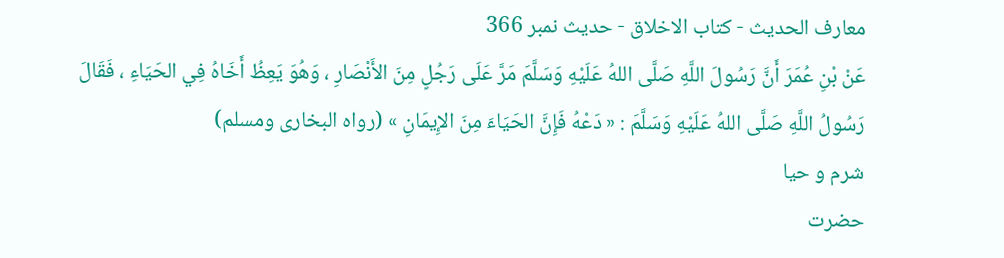معارف الحدیث - کتاب الاخلاق - حدیث نمبر 366
عَنْ بْنِ عُمَرَ أَنَّ رَسُولَ اللَّهِ صَلَّى اللهُ عَلَيْهِ وَسَلَّمَ مَرَّ عَلَى رَجُلٍ مِنَ الأَنْصَارِ ، وَهُوَ يَعِظُ أَخَاهُ فِي الحَيَاءِ ، فَقَالَ رَسُولُ اللَّهِ صَلَّى اللهُ عَلَيْهِ وَسَلَّمَ : « دَعْهُ فَإِنَّ الحَيَاءَ مِنَ الإِيمَانِ » (رواه البخارى ومسلم)
شرم و حیا
حضرت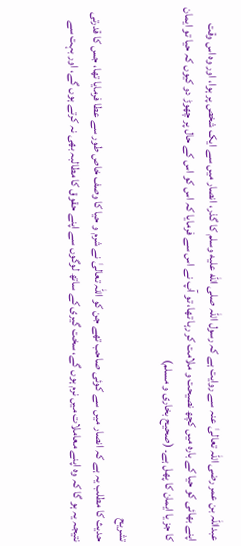عبداللہ بن عمر رضی اللہ تعالیٰ عنہ سے روایت ہے کہ رسول اللہ صلى الله عليه وسلم کا گذر، انصار میں سے ایک شخص پر ہوا، اور وہ اس وقت اپنے بھائی کو حیا کے بارہ میں کچھ نصیحت و ملامت کر رہا تھا، تو آپ نے اس سے فرمایا کہ اس کو اس کے حال پر چھوڑ دو کیوں کہ حیا تو ایمان کا جز یا ایمان کا پھل ہے۔ (صحیح بخاری و مسلم)

تشریح
حدیث کا مطلب یہ ہے کہ انصار میں سے کوئی صاحب تھے جن کو اللہ تعالیٰ نے شرم و حیا کا وصف خاص طور سے عطا فرمایا تھا، جس کا قدرتی نتیجہ یہ ہو گا کہ وہ اپنے معاملات میں نرم ہوں گے، سخت گیری کے ساتھ لوگوں سے اپنے حقوق کا مطالبہ بھی نہ کرتے ہوں گے، اور بہت سے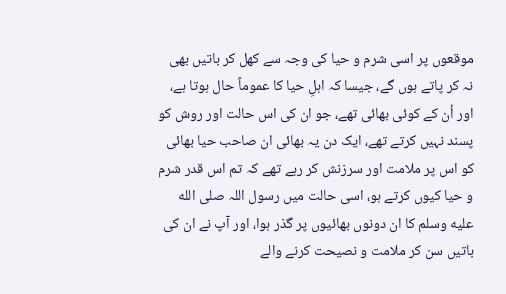موقعوں پر اسی شرم و حیا کی وجہ سے کھل کر باتیں بھی نہ کر پاتے ہوں گے، جیسا کہ اہلِ حیا کا عموماً حال ہوتا ہے، اور اُن کے کوئی بھائی تھے، جو ان کی اس حالت اور روش کو پسند نہیں کرتے تھے، ایک دن یہ بھائی ان صاحب حیا بھائی کو اس پر ملامت اور سرزنش کر رہے تھے کہ تم اس قدر شرم و حیا کیوں کرتے ہو، اسی حالت میں رسول اللہ صلى الله عليه وسلم کا ان دونوں بھائیوں پر گذر ہوا، اور آپ نے ان کی باتیں سن کر ملامت و نصیحت کرنے والے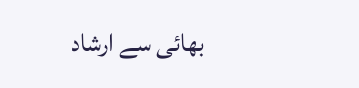بھائی سے ارشاد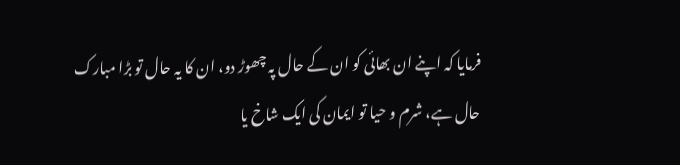فرمایا کہ اپنے ان بھائی کو ان کے حال پہ چھوڑ دو، ان کا یہ حال تو بڑا مبارک حال ہے، شرم و حیا تو ایمان کی ایک شاخ یا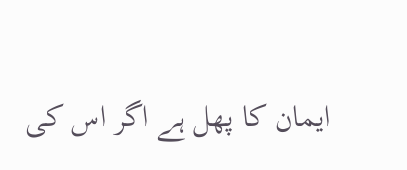ایمان کا پھل ہے اگر اس کی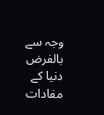وجہ سے بالفرض دنیا کے مفادات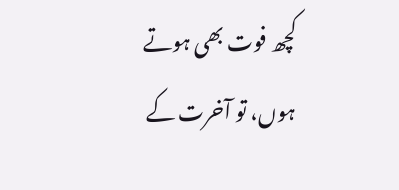کچھ فوت بھی ہوتے ہوں، تو آخرت کے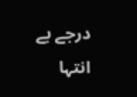درجے بے انتہا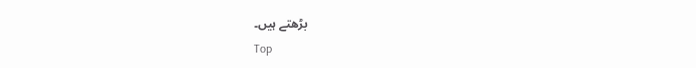بڑھتے ہیں۔
Top